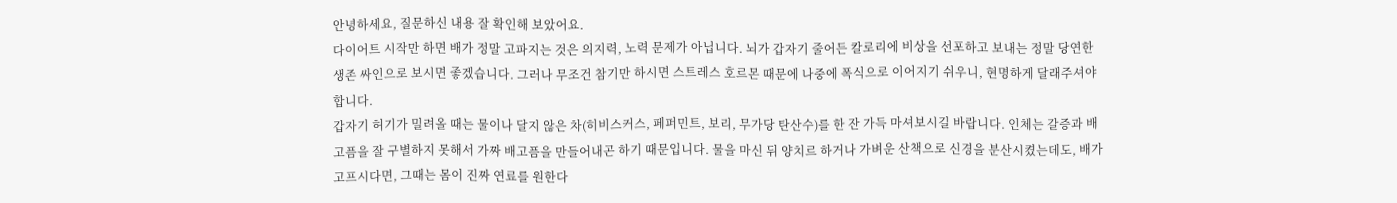안녕하세요, 질문하신 내용 잘 확인해 보았어요.
다이어트 시작만 하면 배가 정말 고파지는 것은 의지력, 노력 문제가 아닙니다. 뇌가 갑자기 줄어든 칼로리에 비상을 선포하고 보내는 정말 당연한 생존 싸인으로 보시면 좋겠습니다. 그러나 무조건 참기만 하시면 스트레스 호르몬 때문에 나중에 폭식으로 이어지기 쉬우니, 현명하게 달래주셔야 합니다.
갑자기 허기가 밀려올 때는 물이나 달지 않은 차(히비스커스, 페퍼민트, 보리, 무가당 탄산수)를 한 잔 가득 마셔보시길 바랍니다. 인체는 갈증과 배고픔을 잘 구별하지 못해서 가짜 배고픔을 만들어내곤 하기 때문입니다. 물을 마신 뒤 양치르 하거나 가벼운 산책으로 신경을 분산시켰는데도, 배가 고프시다면, 그때는 몸이 진짜 연료를 원한다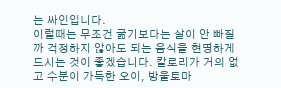는 싸인입니다.
이럴때는 무조건 굶기보다는 살이 안 빠질까 걱정하지 않아도 되는 음식을 현명하게 드시는 것이 좋겠습니다. 칼로리가 거의 없고 수분이 가득한 오이, 방울토마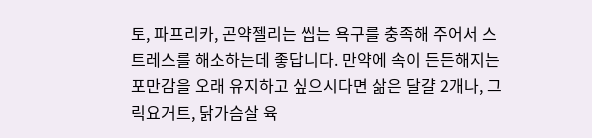토, 파프리카, 곤약젤리는 씹는 욕구를 충족해 주어서 스트레스를 해소하는데 좋답니다. 만약에 속이 든든해지는 포만감을 오래 유지하고 싶으시다면 삶은 달걀 2개나, 그릭요거트, 닭가슴살 육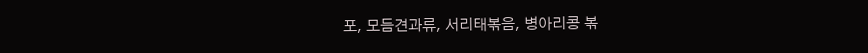포, 모듬견과류, 서리태볶음, 병아리콩 볶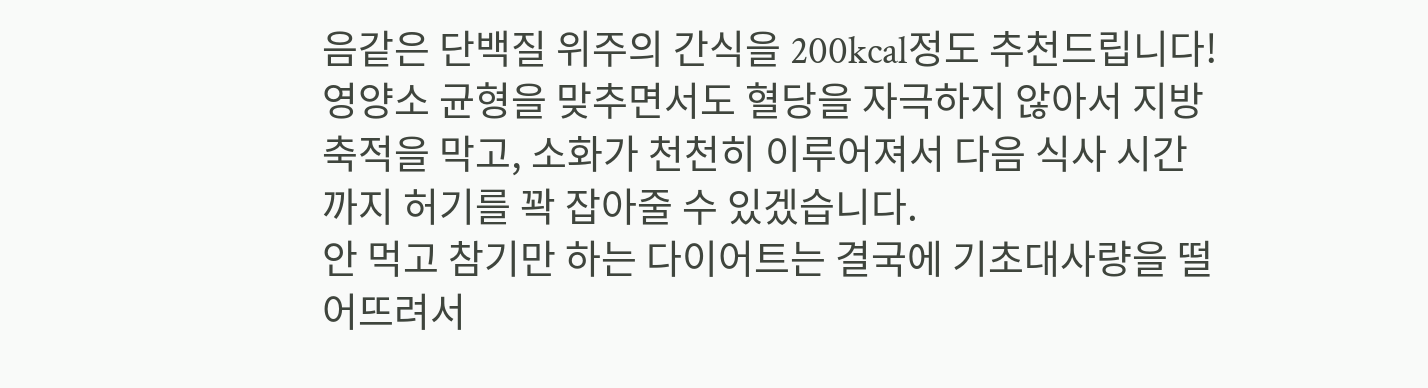음같은 단백질 위주의 간식을 200kcal정도 추천드립니다!
영양소 균형을 맞추면서도 혈당을 자극하지 않아서 지방 축적을 막고, 소화가 천천히 이루어져서 다음 식사 시간까지 허기를 꽉 잡아줄 수 있겠습니다.
안 먹고 참기만 하는 다이어트는 결국에 기초대사량을 떨어뜨려서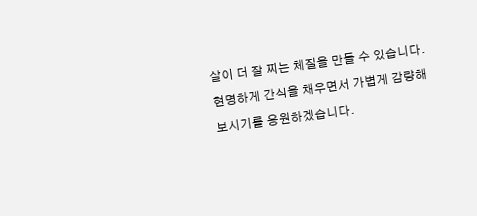살이 더 잘 찌는 체질을 만들 수 있습니다. 현명하게 간식을 채우면서 가볍게 감량해 보시기를 응원하겠습니다.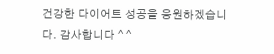건강한 다이어트 성공을 응원하겠습니다. 감사합니다 ^ ^